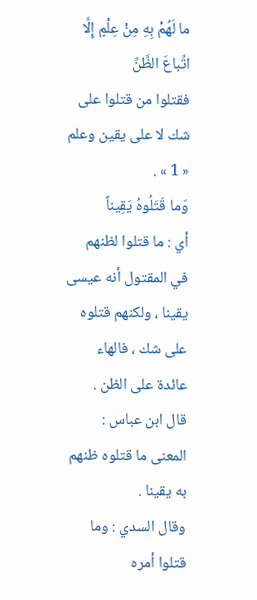ما لَهُمْ بِهِ مِنْ عِلْمٍ إِلَّا اتِّباعَ الظَّنِّ
فقتلوا من قتلوا على شك لا على يقين وعلم « 1 » .
وَما قَتَلُوهُ يَقِيناً
أي : ما قتلوا لظنهم في المقتول أنه عيسى يقينا ، ولكنهم قتلوه على شك ، فالهاء عائدة على الظن .
قال ابن عباس : المعنى ما قتلوه ظنهم به يقينا .
وقال السدي : وما قتلوا أمره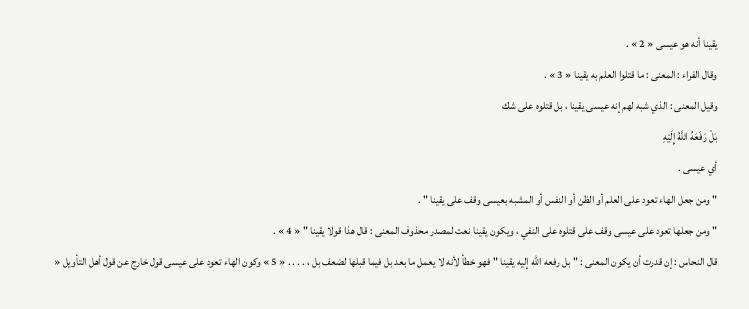يقينا أنه هو عيسى « 2 » .
وقال الفراء : المعنى : ما قتلوا العلم به يقينا « 3 » .
وقيل المعنى : الذي شبه لهم إنه عيسى يقينا ، بل قتلوه على شك
بَلْ رَفَعَهُ اللَّهُ إِلَيْهِ
أي عيسى .
" ومن جعل الهاء تعود على العلم أو الظن أو النفس أو المشبه بعيسى وقف على يقينا " .
" ومن جعلها تعود على عيسى وقف على قتلوه على النفي ، ويكون يقينا نعت لمصدر محذوف المعنى : قال هذا قولا يقينا " « 4 » .
قال النحاس : إن قدرت أن يكون المعنى : " بل رفعه اللّه إليه يقينا " فهو خطأ لأنه لا يعمل ما بعد بل فيما قبلها لضعف بل ، . . . . « 5 » وكون الهاء تعود على عيسى قول خارج عن قول أهل التأويل «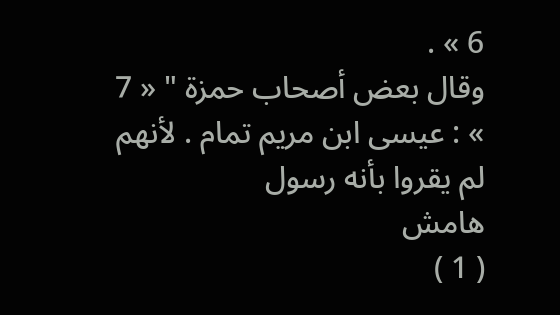6 » .
وقال بعض أصحاب حمزة " « 7 » : عيسى ابن مريم تمام . لأنهم لم يقروا بأنه رسول
هامش
( 1 )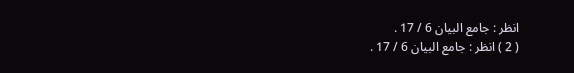انظر : جامع البيان 6 / 17 .
( 2 ) انظر : جامع البيان 6 / 17 .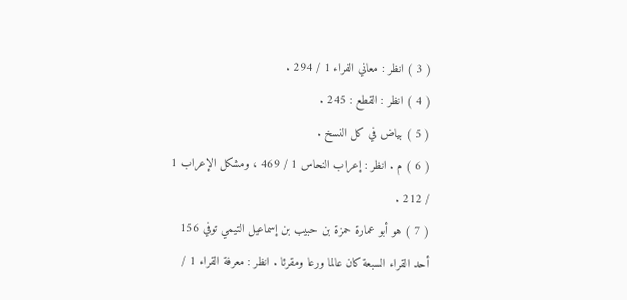( 3 ) انظر : معاني الفراء 1 / 294 .
( 4 ) انظر : القطع : 245 .
( 5 ) بياض في كل النسخ .
( 6 ) م . انظر : إعراب النحاس 1 / 469 ، ومشكل الإعراب 1 / 212 .
( 7 ) هو أبو عمارة حمزة بن حبيب بن إسماعيل التيمي توفي 156 أحد القراء السبعة كان عالما ورعا ومقرئا . انظر : معرفة القراء 1 /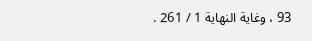93 ، وغاية النهاية 1 / 261 .